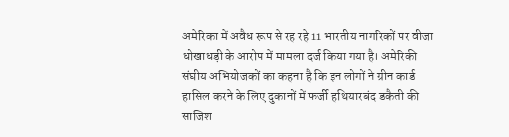अमेरिका में अवैध रूप से रह रहे 11 भारतीय नागरिकों पर वीजा धोखाधड़ी के आरोप में मामला दर्ज किया गया है। अमेरिकी संघीय अभियोजकों का कहना है कि इन लोगों ने ग्रीन कार्ड हासिल करने के लिए दुकानों में फर्जी हथियारबंद डकैती की साजिश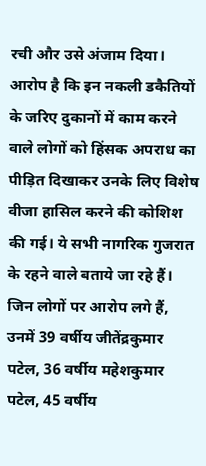रची और उसे अंजाम दिया।
आरोप है कि इन नकली डकैतियों के जरिए दुकानों में काम करने वाले लोगों को हिंसक अपराध का पीड़ित दिखाकर उनके लिए विशेष वीजा हासिल करने की कोशिश की गई। ये सभी नागरिक गुजरात के रहने वाले बताये जा रहे हैं।
जिन लोगों पर आरोप लगे हैं, उनमें 39 वर्षीय जीतेंद्रकुमार पटेल, 36 वर्षीय महेशकुमार पटेल, 45 वर्षीय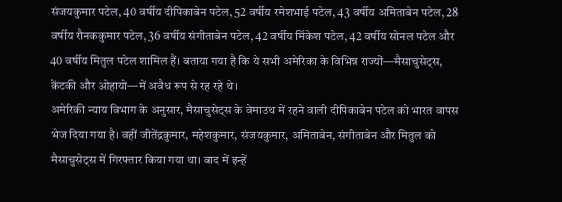संजयकुमार पटेल, 40 वर्षीय दीपिकाबेन पटेल, 52 वर्षीय रमेशभाई पटेल, 43 वर्षीय अमिताबेन पटेल, 28 वर्षीय रौनककुमार पटेल, 36 वर्षीय संगीताबेन पटेल, 42 वर्षीय मिंकेश पटेल, 42 वर्षीय सोनल पटेल और 40 वर्षीय मितुल पटेल शामिल हैं। बताया गया है कि ये सभी अमेरिका के विभिन्न राज्यों—मैसाचुसेट्स, केंटकी और ओहायो—में अवैध रूप से रह रहे थे।
अमेरिकी न्याय विभाग के अनुसार, मैसाचुसेट्स के वेमाउथ में रहने वाली दीपिकाबेन पटेल को भारत वापस भेज दिया गया है। वहीं जीतेंद्रकुमार, महेशकुमार, संजयकुमार, अमिताबेन, संगीताबेन और मितुल को मैसाचुसेट्स में गिरफ्तार किया गया था। बाद में इन्हें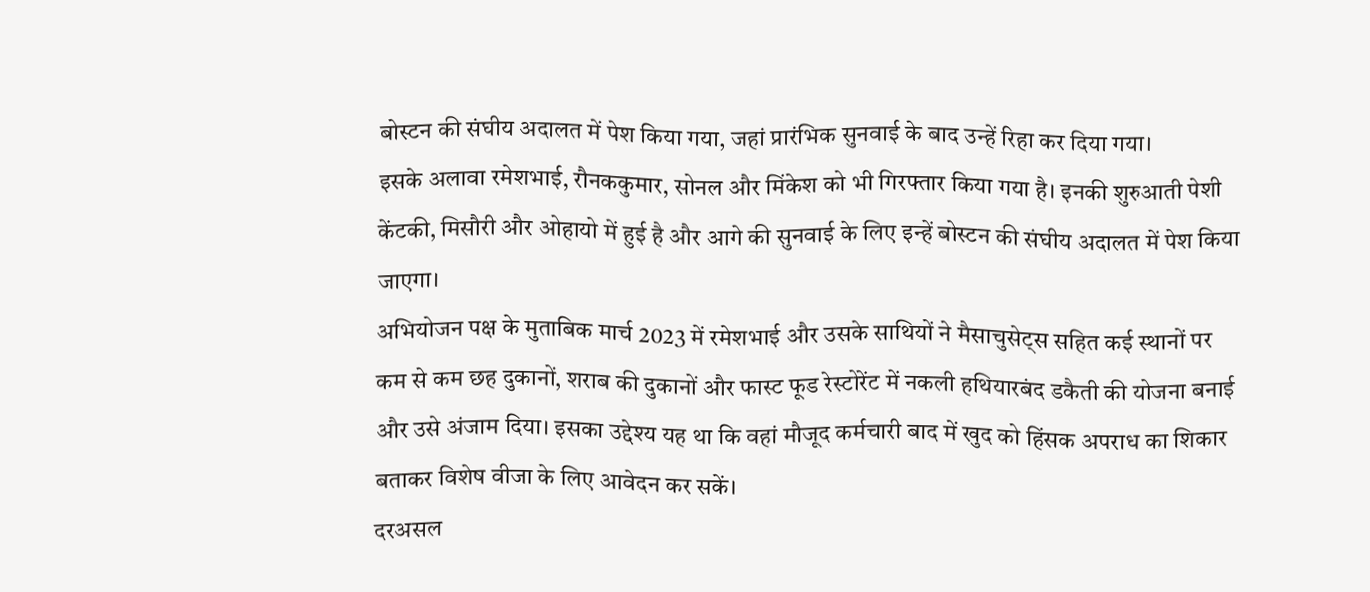बोस्टन की संघीय अदालत में पेश किया गया, जहां प्रारंभिक सुनवाई के बाद उन्हें रिहा कर दिया गया।
इसके अलावा रमेशभाई, रौनककुमार, सोनल और मिंकेश को भी गिरफ्तार किया गया है। इनकी शुरुआती पेशी केंटकी, मिसौरी और ओहायो में हुई है और आगे की सुनवाई के लिए इन्हें बोस्टन की संघीय अदालत में पेश किया जाएगा।
अभियोजन पक्ष के मुताबिक मार्च 2023 में रमेशभाई और उसके साथियों ने मैसाचुसेट्स सहित कई स्थानों पर कम से कम छह दुकानों, शराब की दुकानों और फास्ट फूड रेस्टोरेंट में नकली हथियारबंद डकैती की योजना बनाई और उसे अंजाम दिया। इसका उद्देश्य यह था कि वहां मौजूद कर्मचारी बाद में खुद को हिंसक अपराध का शिकार बताकर विशेष वीजा के लिए आवेदन कर सकें।
दरअसल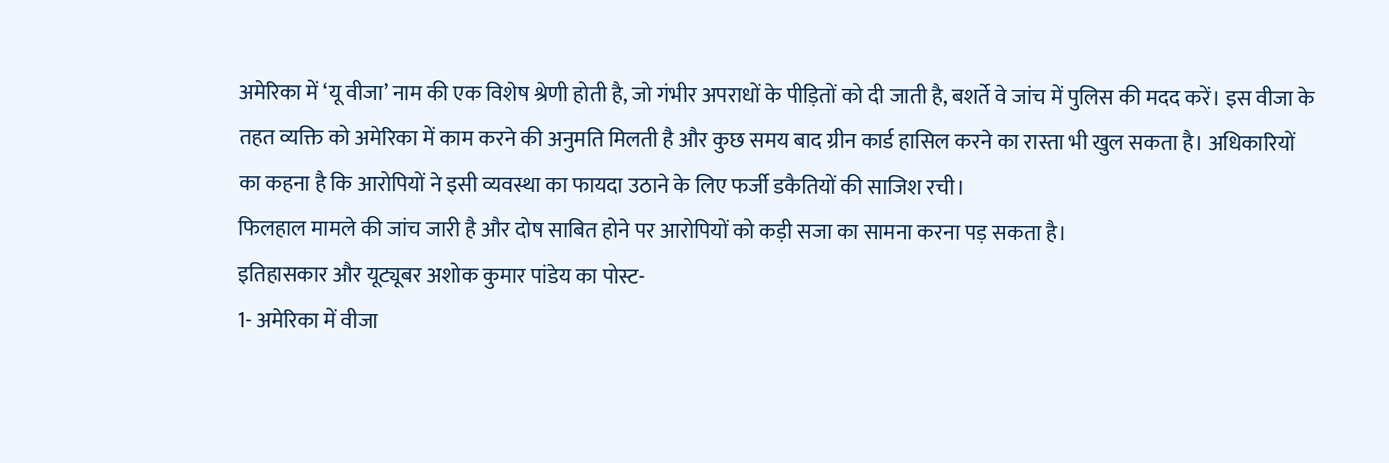अमेरिका में ‘यू वीजा’ नाम की एक विशेष श्रेणी होती है, जो गंभीर अपराधों के पीड़ितों को दी जाती है, बशर्ते वे जांच में पुलिस की मदद करें। इस वीजा के तहत व्यक्ति को अमेरिका में काम करने की अनुमति मिलती है और कुछ समय बाद ग्रीन कार्ड हासिल करने का रास्ता भी खुल सकता है। अधिकारियों का कहना है कि आरोपियों ने इसी व्यवस्था का फायदा उठाने के लिए फर्जी डकैतियों की साजिश रची।
फिलहाल मामले की जांच जारी है और दोष साबित होने पर आरोपियों को कड़ी सजा का सामना करना पड़ सकता है।
इतिहासकार और यूट्यूबर अशोक कुमार पांडेय का पोस्ट-
1- अमेरिका में वीजा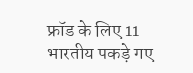फ्रॉड के लिए 11 भारतीय पकड़े गए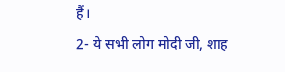हैं।
2- ये सभी लोग मोदी जी, शाह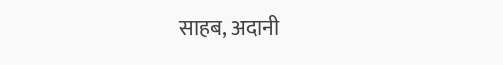साहब, अदानी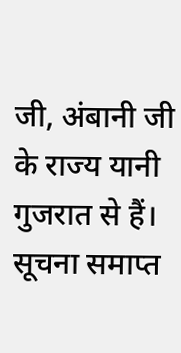जी, अंबानी जी के राज्य यानी गुजरात से हैं। सूचना समाप्त